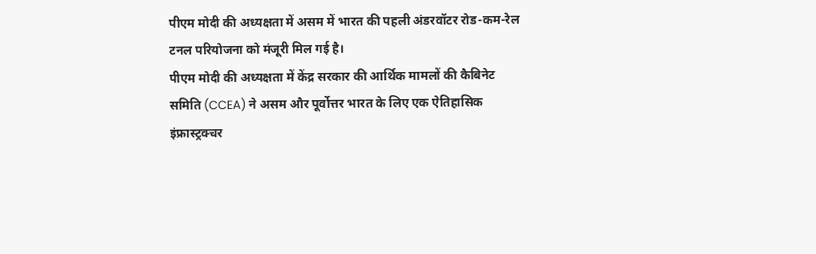पीएम मोदी की अध्यक्षता में असम में भारत की पहली अंडरवॉटर रोड-कम-रेल टनल परियोजना को मंजूरी मिल गई है।
पीएम मोदी की अध्यक्षता में केंद्र सरकार की आर्थिक मामलों की कैबिनेट समिति (CCEA) ने असम और पूर्वोत्तर भारत के लिए एक ऐतिहासिक इंफ्रास्ट्रक्चर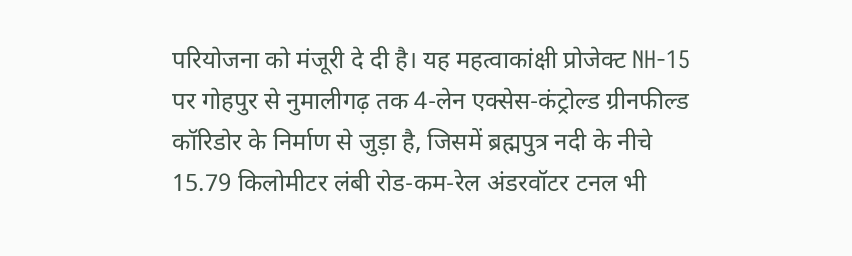परियोजना को मंजूरी दे दी है। यह महत्वाकांक्षी प्रोजेक्ट NH-15 पर गोहपुर से नुमालीगढ़ तक 4-लेन एक्सेस-कंट्रोल्ड ग्रीनफील्ड कॉरिडोर के निर्माण से जुड़ा है, जिसमें ब्रह्मपुत्र नदी के नीचे 15.79 किलोमीटर लंबी रोड-कम-रेल अंडरवॉटर टनल भी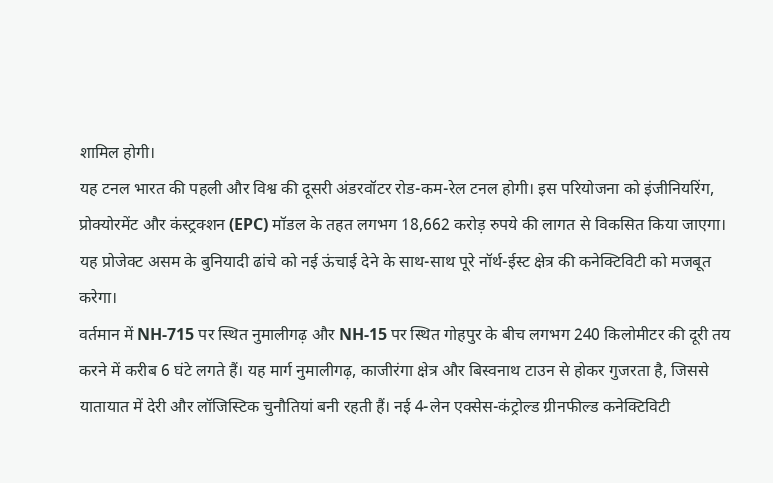शामिल होगी।
यह टनल भारत की पहली और विश्व की दूसरी अंडरवॉटर रोड-कम-रेल टनल होगी। इस परियोजना को इंजीनियरिंग, प्रोक्योरमेंट और कंस्ट्रक्शन (EPC) मॉडल के तहत लगभग 18,662 करोड़ रुपये की लागत से विकसित किया जाएगा। यह प्रोजेक्ट असम के बुनियादी ढांचे को नई ऊंचाई देने के साथ-साथ पूरे नॉर्थ-ईस्ट क्षेत्र की कनेक्टिविटी को मजबूत करेगा।
वर्तमान में NH-715 पर स्थित नुमालीगढ़ और NH-15 पर स्थित गोहपुर के बीच लगभग 240 किलोमीटर की दूरी तय करने में करीब 6 घंटे लगते हैं। यह मार्ग नुमालीगढ़, काजीरंगा क्षेत्र और बिस्वनाथ टाउन से होकर गुजरता है, जिससे यातायात में देरी और लॉजिस्टिक चुनौतियां बनी रहती हैं। नई 4-लेन एक्सेस-कंट्रोल्ड ग्रीनफील्ड कनेक्टिविटी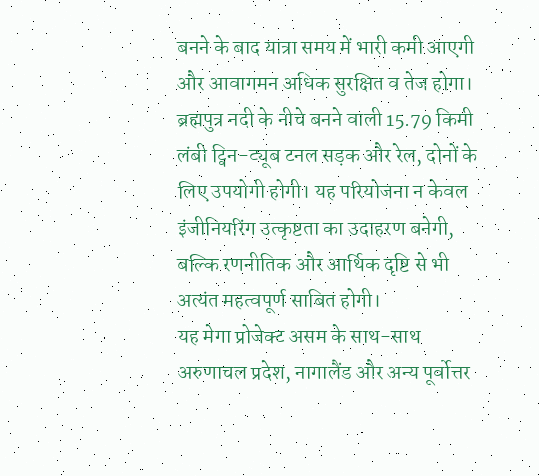बनने के बाद यात्रा समय में भारी कमी आएगी और आवागमन अधिक सुरक्षित व तेज होगा।
ब्रह्मपुत्र नदी के नीचे बनने वाली 15.79 किमी लंबी ट्विन-ट्यूब टनल सड़क और रेल, दोनों के लिए उपयोगी होगी। यह परियोजना न केवल इंजीनियरिंग उत्कृष्टता का उदाहरण बनेगी, बल्कि रणनीतिक और आर्थिक दृष्टि से भी अत्यंत महत्वपूर्ण साबित होगी।
यह मेगा प्रोजेक्ट असम के साथ-साथ अरुणाचल प्रदेश, नागालैंड और अन्य पूर्वोत्तर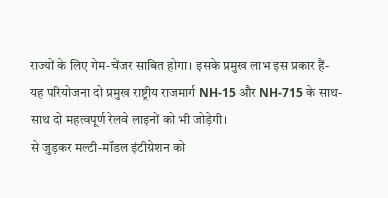राज्यों के लिए गेम-चेंजर साबित होगा। इसके प्रमुख लाभ इस प्रकार हैं-
यह परियोजना दो प्रमुख राष्ट्रीय राजमार्ग NH-15 और NH-715 के साथ-साथ दो महत्वपूर्ण रेलवे लाइनों को भी जोड़ेगी।
से जुड़कर मल्टी-मॉडल इंटीग्रेशन को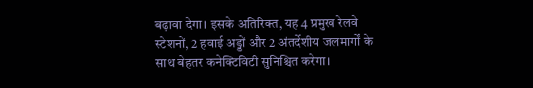बढ़ावा देगा। इसके अतिरिक्त, यह 4 प्रमुख रेलवे स्टेशनों, 2 हवाई अड्डों और 2 अंतर्देशीय जलमार्गों के साथ बेहतर कनेक्टिविटी सुनिश्चित करेगा।